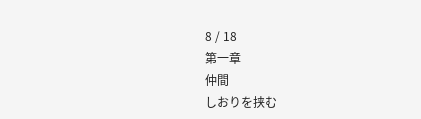8 / 18
第一章
仲間
しおりを挟む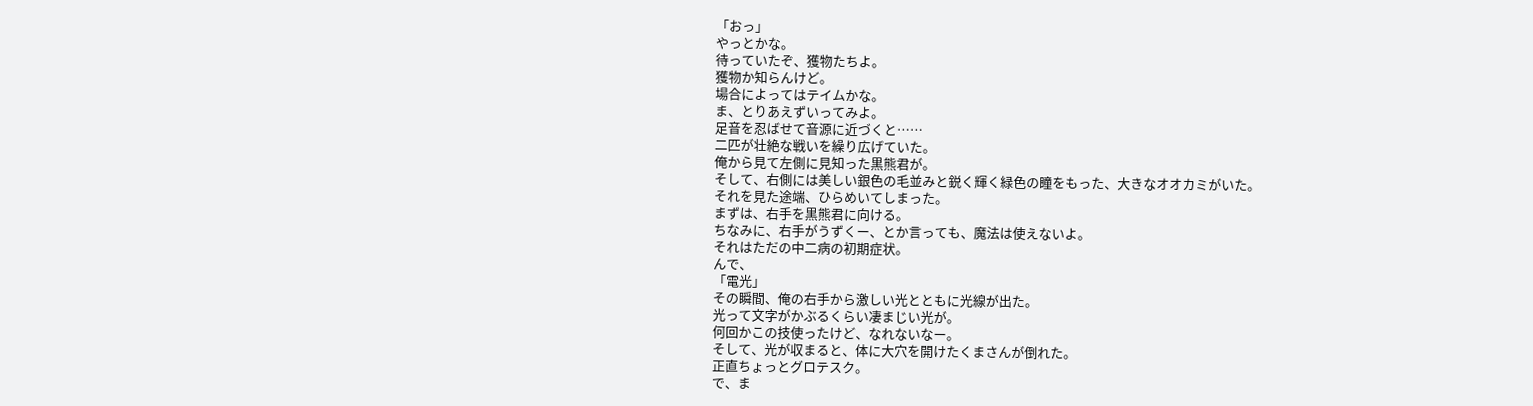「おっ」
やっとかな。
待っていたぞ、獲物たちよ。
獲物か知らんけど。
場合によってはテイムかな。
ま、とりあえずいってみよ。
足音を忍ばせて音源に近づくと……
二匹が壮絶な戦いを繰り広げていた。
俺から見て左側に見知った黒熊君が。
そして、右側には美しい銀色の毛並みと鋭く輝く緑色の瞳をもった、大きなオオカミがいた。
それを見た途端、ひらめいてしまった。
まずは、右手を黒熊君に向ける。
ちなみに、右手がうずくー、とか言っても、魔法は使えないよ。
それはただの中二病の初期症状。
んで、
「電光」
その瞬間、俺の右手から激しい光とともに光線が出た。
光って文字がかぶるくらい凄まじい光が。
何回かこの技使ったけど、なれないなー。
そして、光が収まると、体に大穴を開けたくまさんが倒れた。
正直ちょっとグロテスク。
で、ま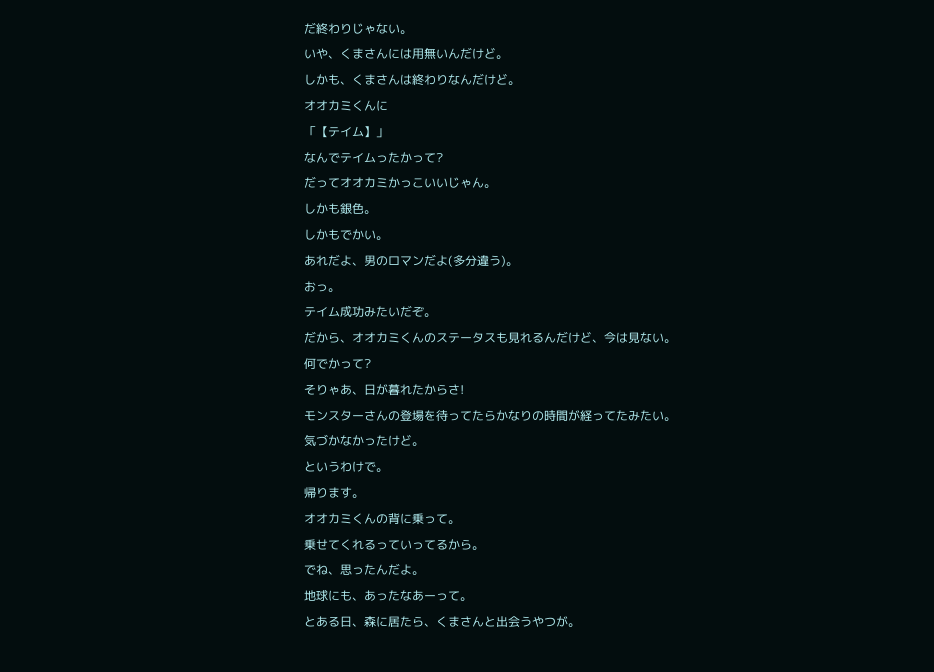だ終わりじゃない。
いや、くまさんには用無いんだけど。
しかも、くまさんは終わりなんだけど。
オオカミくんに
「【テイム】」
なんでテイムったかって?
だってオオカミかっこいいじゃん。
しかも銀色。
しかもでかい。
あれだよ、男のロマンだよ(多分違う)。
おっ。
テイム成功みたいだぞ。
だから、オオカミくんのステータスも見れるんだけど、今は見ない。
何でかって?
そりゃあ、日が暮れたからさ!
モンスターさんの登場を待ってたらかなりの時間が経ってたみたい。
気づかなかったけど。
というわけで。
帰ります。
オオカミくんの背に乗って。
乗せてくれるっていってるから。
でね、思ったんだよ。
地球にも、あったなあーって。
とある日、森に居たら、くまさんと出会うやつが。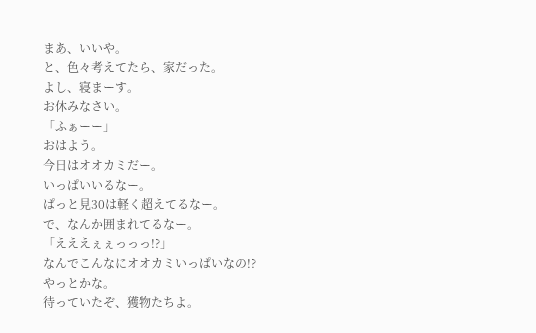まあ、いいや。
と、色々考えてたら、家だった。
よし、寝まーす。
お休みなさい。
「ふぁーー」
おはよう。
今日はオオカミだー。
いっぱいいるなー。
ぱっと見30は軽く超えてるなー。
で、なんか囲まれてるなー。
「えええぇぇっっっ!?」
なんでこんなにオオカミいっぱいなの!?
やっとかな。
待っていたぞ、獲物たちよ。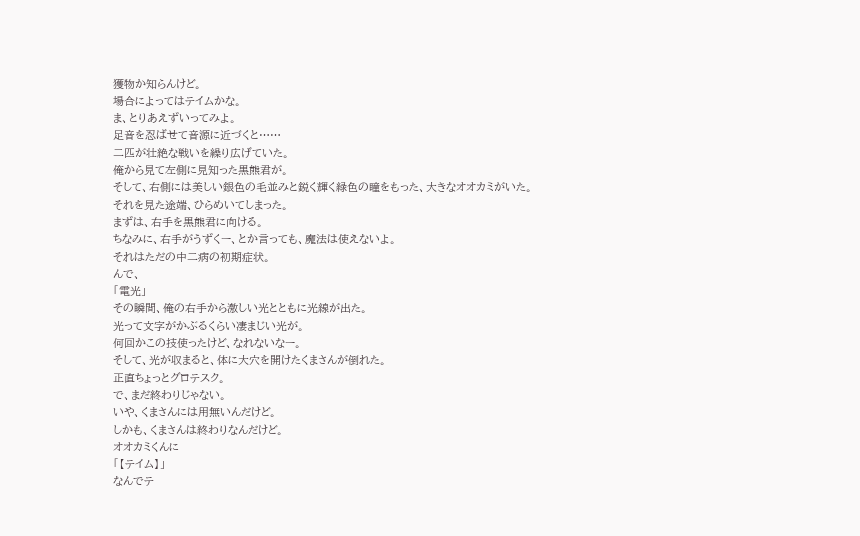獲物か知らんけど。
場合によってはテイムかな。
ま、とりあえずいってみよ。
足音を忍ばせて音源に近づくと……
二匹が壮絶な戦いを繰り広げていた。
俺から見て左側に見知った黒熊君が。
そして、右側には美しい銀色の毛並みと鋭く輝く緑色の瞳をもった、大きなオオカミがいた。
それを見た途端、ひらめいてしまった。
まずは、右手を黒熊君に向ける。
ちなみに、右手がうずくー、とか言っても、魔法は使えないよ。
それはただの中二病の初期症状。
んで、
「電光」
その瞬間、俺の右手から激しい光とともに光線が出た。
光って文字がかぶるくらい凄まじい光が。
何回かこの技使ったけど、なれないなー。
そして、光が収まると、体に大穴を開けたくまさんが倒れた。
正直ちょっとグロテスク。
で、まだ終わりじゃない。
いや、くまさんには用無いんだけど。
しかも、くまさんは終わりなんだけど。
オオカミくんに
「【テイム】」
なんでテ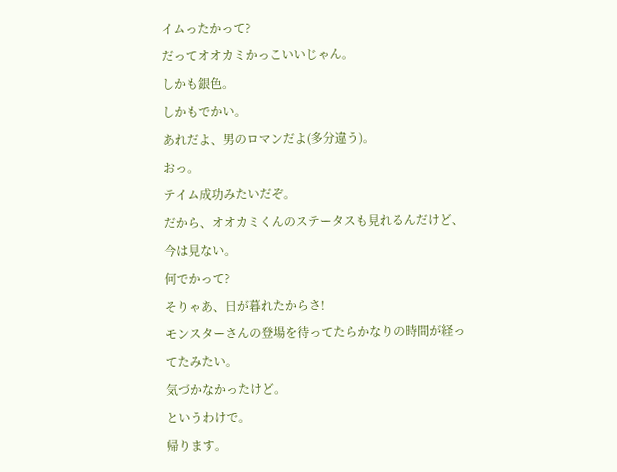イムったかって?
だってオオカミかっこいいじゃん。
しかも銀色。
しかもでかい。
あれだよ、男のロマンだよ(多分違う)。
おっ。
テイム成功みたいだぞ。
だから、オオカミくんのステータスも見れるんだけど、今は見ない。
何でかって?
そりゃあ、日が暮れたからさ!
モンスターさんの登場を待ってたらかなりの時間が経ってたみたい。
気づかなかったけど。
というわけで。
帰ります。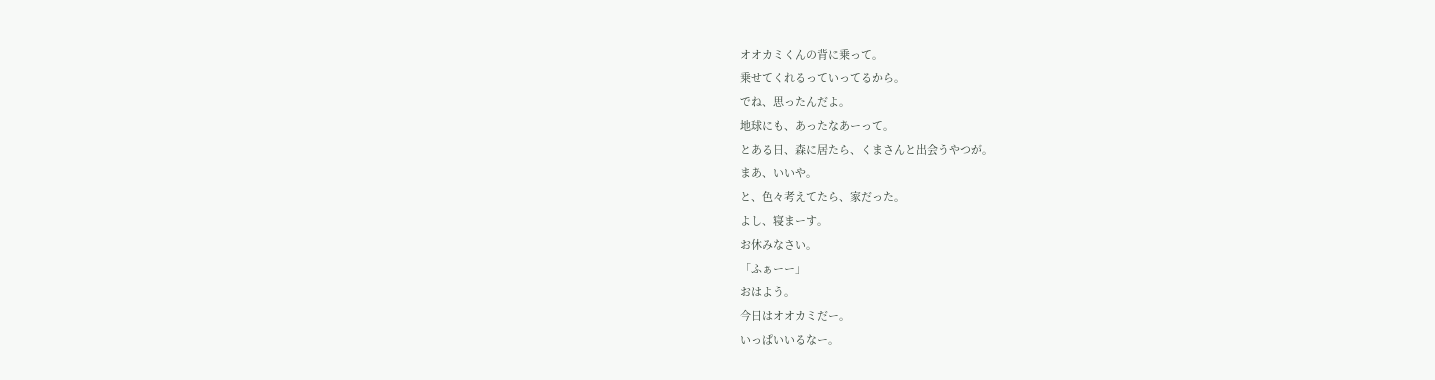オオカミくんの背に乗って。
乗せてくれるっていってるから。
でね、思ったんだよ。
地球にも、あったなあーって。
とある日、森に居たら、くまさんと出会うやつが。
まあ、いいや。
と、色々考えてたら、家だった。
よし、寝まーす。
お休みなさい。
「ふぁーー」
おはよう。
今日はオオカミだー。
いっぱいいるなー。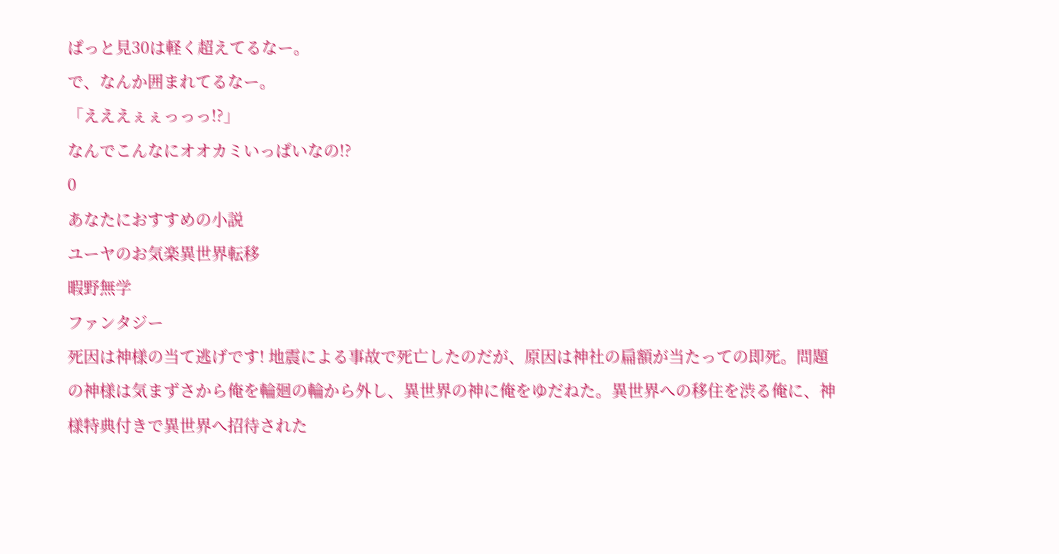ぱっと見30は軽く超えてるなー。
で、なんか囲まれてるなー。
「えええぇぇっっっ!?」
なんでこんなにオオカミいっぱいなの!?
0
あなたにおすすめの小説
ユーヤのお気楽異世界転移
暇野無学
ファンタジー
死因は神様の当て逃げです! 地震による事故で死亡したのだが、原因は神社の扁額が当たっての即死。問題の神様は気まずさから俺を輪廻の輪から外し、異世界の神に俺をゆだねた。異世界への移住を渋る俺に、神様特典付きで異世界へ招待された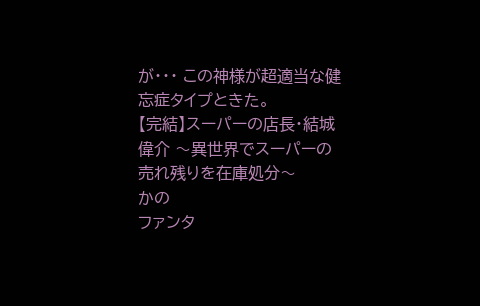が・・・ この神様が超適当な健忘症タイプときた。
【完結】スーパーの店長・結城偉介 〜異世界でスーパーの売れ残りを在庫処分〜
かの
ファンタ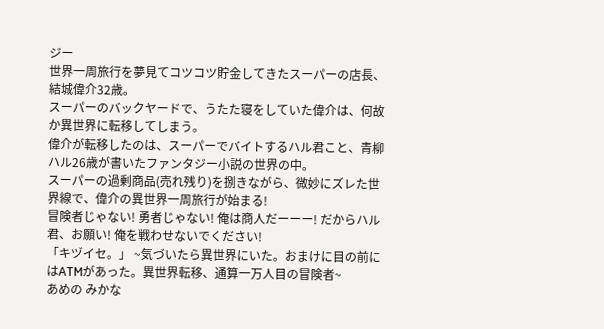ジー
世界一周旅行を夢見てコツコツ貯金してきたスーパーの店長、結城偉介32歳。
スーパーのバックヤードで、うたた寝をしていた偉介は、何故か異世界に転移してしまう。
偉介が転移したのは、スーパーでバイトするハル君こと、青柳ハル26歳が書いたファンタジー小説の世界の中。
スーパーの過剰商品(売れ残り)を捌きながら、微妙にズレた世界線で、偉介の異世界一周旅行が始まる!
冒険者じゃない! 勇者じゃない! 俺は商人だーーー! だからハル君、お願い! 俺を戦わせないでください!
「キヅイセ。」 ~気づいたら異世界にいた。おまけに目の前にはATMがあった。異世界転移、通算一万人目の冒険者~
あめの みかな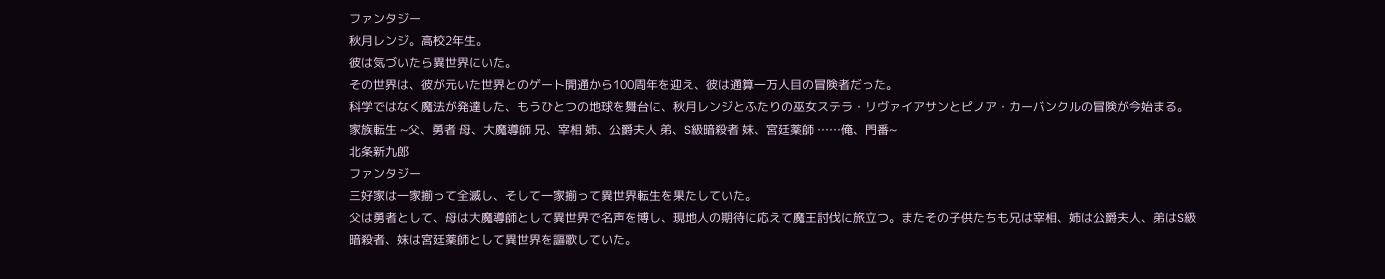ファンタジー
秋月レンジ。高校2年生。
彼は気づいたら異世界にいた。
その世界は、彼が元いた世界とのゲート開通から100周年を迎え、彼は通算一万人目の冒険者だった。
科学ではなく魔法が発達した、もうひとつの地球を舞台に、秋月レンジとふたりの巫女ステラ・リヴァイアサンとピノア・カーバンクルの冒険が今始まる。
家族転生 ~父、勇者 母、大魔導師 兄、宰相 姉、公爵夫人 弟、S級暗殺者 妹、宮廷薬師 ……俺、門番~
北条新九郎
ファンタジー
三好家は一家揃って全滅し、そして一家揃って異世界転生を果たしていた。
父は勇者として、母は大魔導師として異世界で名声を博し、現地人の期待に応えて魔王討伐に旅立つ。またその子供たちも兄は宰相、姉は公爵夫人、弟はS級暗殺者、妹は宮廷薬師として異世界を謳歌していた。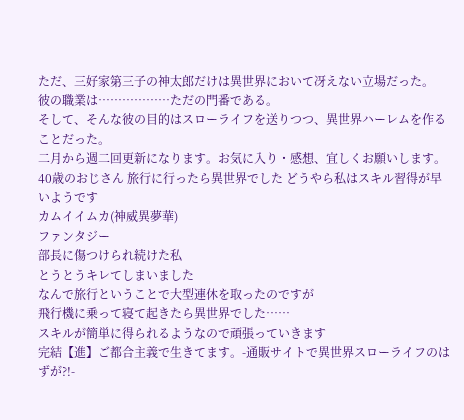ただ、三好家第三子の神太郎だけは異世界において冴えない立場だった。
彼の職業は………………ただの門番である。
そして、そんな彼の目的はスローライフを送りつつ、異世界ハーレムを作ることだった。
二月から週二回更新になります。お気に入り・感想、宜しくお願いします。
40歳のおじさん 旅行に行ったら異世界でした どうやら私はスキル習得が早いようです
カムイイムカ(神威異夢華)
ファンタジー
部長に傷つけられ続けた私
とうとうキレてしまいました
なんで旅行ということで大型連休を取ったのですが
飛行機に乗って寝て起きたら異世界でした……
スキルが簡単に得られるようなので頑張っていきます
完結【進】ご都合主義で生きてます。-通販サイトで異世界スローライフのはずが?!-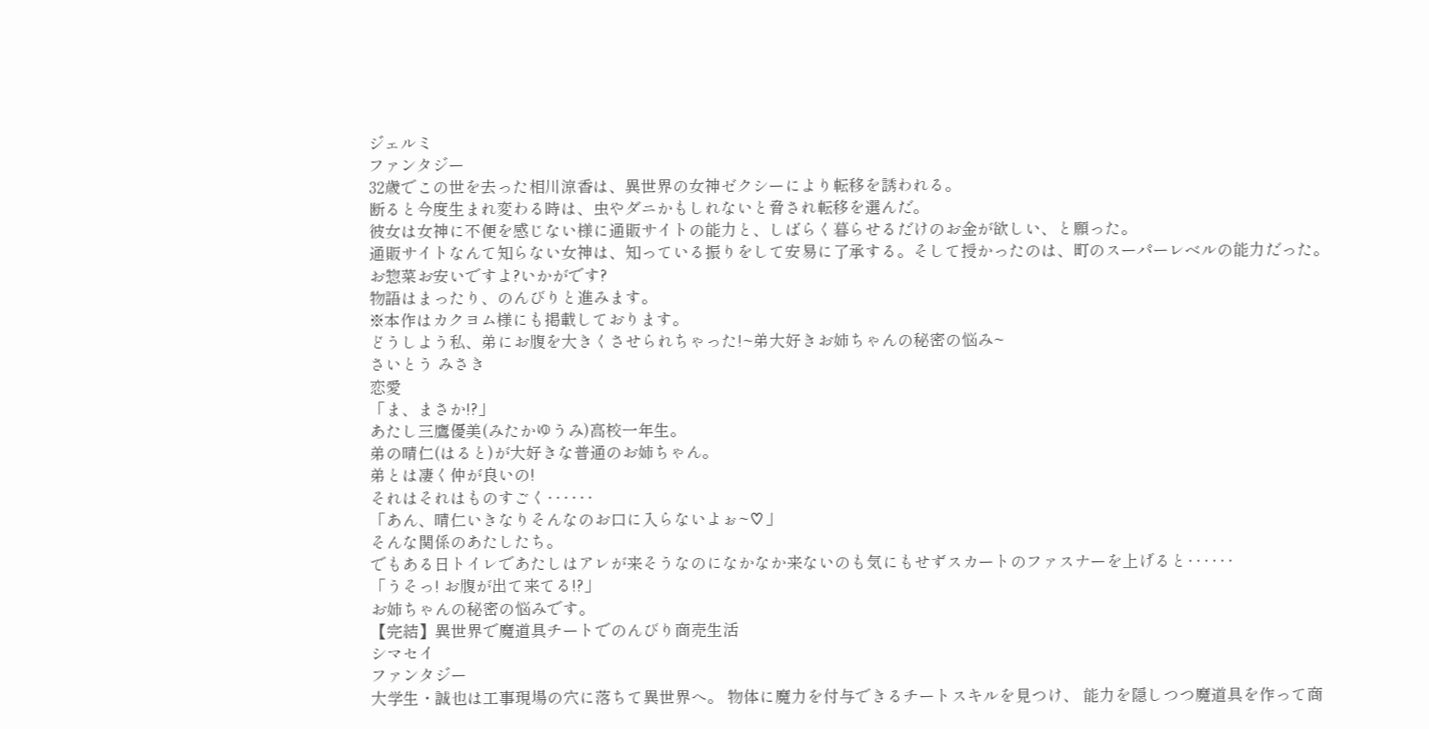ジェルミ
ファンタジー
32歳でこの世を去った相川涼香は、異世界の女神ゼクシーにより転移を誘われる。
断ると今度生まれ変わる時は、虫やダニかもしれないと脅され転移を選んだ。
彼女は女神に不便を感じない様に通販サイトの能力と、しばらく暮らせるだけのお金が欲しい、と願った。
通販サイトなんて知らない女神は、知っている振りをして安易に了承する。そして授かったのは、町のスーパーレベルの能力だった。
お惣菜お安いですよ?いかがです?
物語はまったり、のんびりと進みます。
※本作はカクヨム様にも掲載しております。
どうしよう私、弟にお腹を大きくさせられちゃった!~弟大好きお姉ちゃんの秘密の悩み~
さいとう みさき
恋愛
「ま、まさか!?」
あたし三鷹優美(みたかゆうみ)高校一年生。
弟の晴仁(はると)が大好きな普通のお姉ちゃん。
弟とは凄く仲が良いの!
それはそれはものすごく‥‥‥
「あん、晴仁いきなりそんなのお口に入らないよぉ~♡」
そんな関係のあたしたち。
でもある日トイレであたしはアレが来そうなのになかなか来ないのも気にもせずスカートのファスナーを上げると‥‥‥
「うそっ! お腹が出て来てる!?」
お姉ちゃんの秘密の悩みです。
【完結】異世界で魔道具チートでのんびり商売生活
シマセイ
ファンタジー
大学生・誠也は工事現場の穴に落ちて異世界へ。 物体に魔力を付与できるチートスキルを見つけ、 能力を隠しつつ魔道具を作って商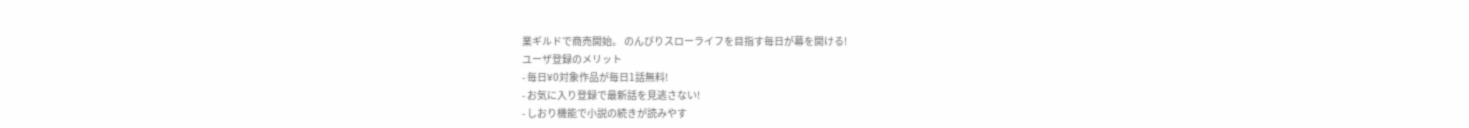業ギルドで商売開始。 のんびりスローライフを目指す毎日が幕を開ける!
ユーザ登録のメリット
- 毎日¥0対象作品が毎日1話無料!
- お気に入り登録で最新話を見逃さない!
- しおり機能で小説の続きが読みやす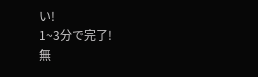い!
1~3分で完了!
無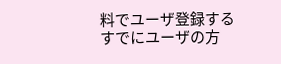料でユーザ登録する
すでにユーザの方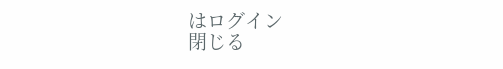はログイン
閉じる